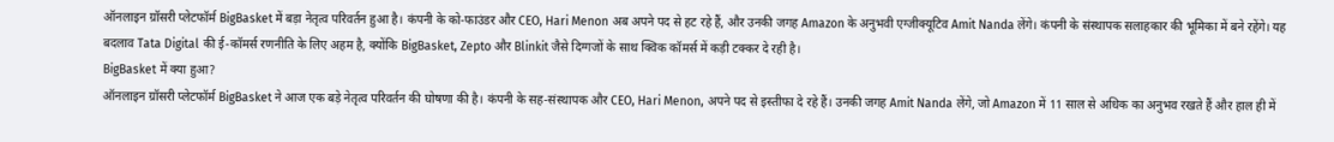ऑनलाइन ग्रॉसरी प्लेटफॉर्म BigBasket में बड़ा नेतृत्व परिवर्तन हुआ है। कंपनी के को-फाउंडर और CEO, Hari Menon अब अपने पद से हट रहे हैं, और उनकी जगह Amazon के अनुभवी एग्जीक्यूटिव Amit Nanda लेंगे। कंपनी के संस्थापक सलाहकार की भूमिका में बने रहेंगे। यह बदलाव Tata Digital की ई-कॉमर्स रणनीति के लिए अहम है, क्योंकि BigBasket, Zepto और Blinkit जैसे दिग्गजों के साथ क्विक कॉमर्स में कड़ी टक्कर दे रही है।
BigBasket में क्या हुआ?
ऑनलाइन ग्रॉसरी प्लेटफॉर्म BigBasket ने आज एक बड़े नेतृत्व परिवर्तन की घोषणा की है। कंपनी के सह-संस्थापक और CEO, Hari Menon, अपने पद से इस्तीफा दे रहे हैं। उनकी जगह Amit Nanda लेंगे, जो Amazon में 11 साल से अधिक का अनुभव रखते हैं और हाल ही में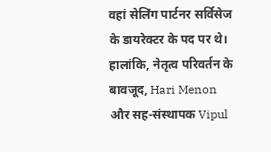वहां सेलिंग पार्टनर सर्विसेज के डायरेक्टर के पद पर थे। हालांकि, नेतृत्व परिवर्तन के बावजूद, Hari Menon और सह-संस्थापक Vipul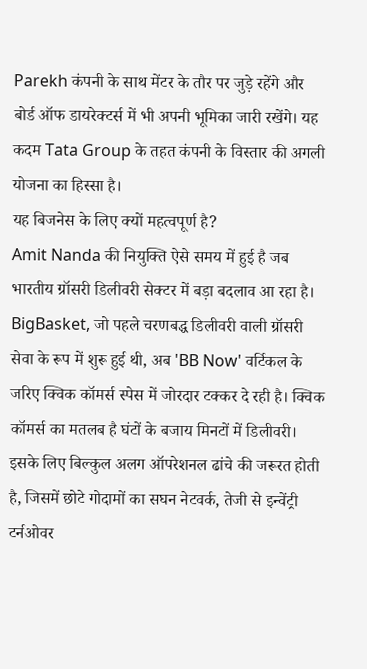Parekh कंपनी के साथ मेंटर के तौर पर जुड़े रहेंगे और बोर्ड ऑफ डायरेक्टर्स में भी अपनी भूमिका जारी रखेंगे। यह कदम Tata Group के तहत कंपनी के विस्तार की अगली योजना का हिस्सा है।
यह बिजनेस के लिए क्यों महत्वपूर्ण है?
Amit Nanda की नियुक्ति ऐसे समय में हुई है जब भारतीय ग्रॉसरी डिलीवरी सेक्टर में बड़ा बदलाव आ रहा है। BigBasket, जो पहले चरणबद्ध डिलीवरी वाली ग्रॉसरी सेवा के रूप में शुरू हुई थी, अब 'BB Now' वर्टिकल के जरिए क्विक कॉमर्स स्पेस में जोरदार टक्कर दे रही है। क्विक कॉमर्स का मतलब है घंटों के बजाय मिनटों में डिलीवरी। इसके लिए बिल्कुल अलग ऑपरेशनल ढांचे की जरूरत होती है, जिसमें छोटे गोदामों का सघन नेटवर्क, तेजी से इन्वेंट्री टर्नओवर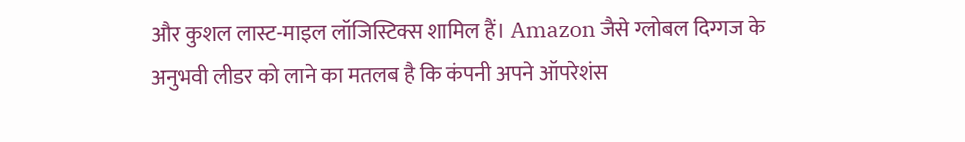और कुशल लास्ट-माइल लॉजिस्टिक्स शामिल हैं। Amazon जैसे ग्लोबल दिग्गज के अनुभवी लीडर को लाने का मतलब है कि कंपनी अपने ऑपरेशंस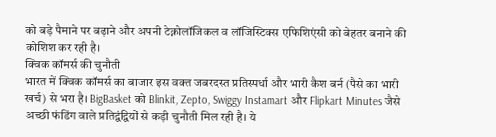को बड़े पैमाने पर बढ़ाने और अपनी टेक्नोलॉजिकल व लॉजिस्टिक्स एफिशिएंसी को बेहतर बनाने की कोशिश कर रही है।
क्विक कॉमर्स की चुनौती
भारत में क्विक कॉमर्स का बाजार इस वक्त जबरदस्त प्रतिस्पर्धा और भारी कैश बर्न (पैसे का भारी खर्च) से भरा है। BigBasket को Blinkit, Zepto, Swiggy Instamart और Flipkart Minutes जैसे अच्छी फंडिंग वाले प्रतिद्वंद्वियों से कड़ी चुनौती मिल रही है। ये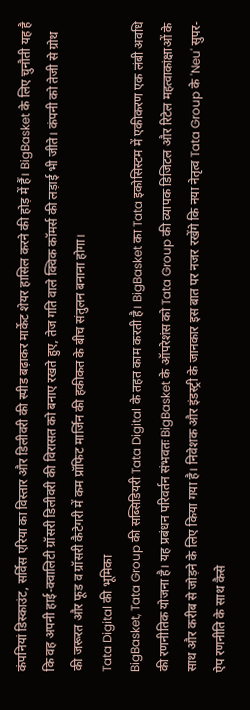कंपनियां डिस्काउंट, सर्विस एरिया का विस्तार और डिलीवरी की स्पीड बढ़ाकर मार्केट शेयर हासिल करने की होड़ में हैं। BigBasket के लिए चुनौती यह है कि वह अपनी हाई-क्वालिटी ग्रॉसरी डिलीवरी की विरासत को बनाए रखते हुए, तेज गति वाले क्विक कॉमर्स की लड़ाई भी जीते। कंपनी को तेजी से ग्रोथ की जरूरत और फूड व ग्रॉसरी कैटेगरी में कम प्रॉफिट मार्जिन की हकीकत के बीच संतुलन बनाना होगा।
Tata Digital की भूमिका
BigBasket, Tata Group की सब्सिडियरी Tata Digital के तहत काम करती है। BigBasket का Tata इकोसिस्टम में एकीकरण एक लंबी अवधि की रणनीतिक योजना है। यह प्रबंधन परिवर्तन संभवतः BigBasket के ऑपरेशंस को Tata Group की व्यापक डिजिटल और रिटेल महत्वाकांक्षाओं के साथ और करीब से जोड़ने के लिए किया गया है। निवेशक और इंडस्ट्री के जानकार इस बात पर नजर रखेंगे कि नया नेतृत्व Tata Group के 'Neu' सुपर-ऐप रणनीति के साथ कैसे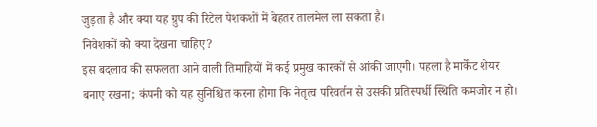जुड़ता है और क्या यह ग्रुप की रिटेल पेशकशों में बेहतर तालमेल ला सकता है।
निवेशकों को क्या देखना चाहिए?
इस बदलाव की सफलता आने वाली तिमाहियों में कई प्रमुख कारकों से आंकी जाएगी। पहला है मार्केट शेयर बनाए रखना; कंपनी को यह सुनिश्चित करना होगा कि नेतृत्व परिवर्तन से उसकी प्रतिस्पर्धी स्थिति कमजोर न हो।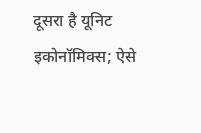दूसरा है यूनिट इकोनॉमिक्स; ऐसे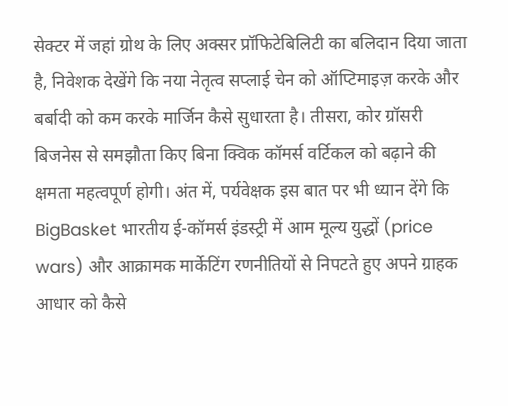सेक्टर में जहां ग्रोथ के लिए अक्सर प्रॉफिटेबिलिटी का बलिदान दिया जाता है, निवेशक देखेंगे कि नया नेतृत्व सप्लाई चेन को ऑप्टिमाइज़ करके और बर्बादी को कम करके मार्जिन कैसे सुधारता है। तीसरा, कोर ग्रॉसरी बिजनेस से समझौता किए बिना क्विक कॉमर्स वर्टिकल को बढ़ाने की क्षमता महत्वपूर्ण होगी। अंत में, पर्यवेक्षक इस बात पर भी ध्यान देंगे कि BigBasket भारतीय ई-कॉमर्स इंडस्ट्री में आम मूल्य युद्धों (price wars) और आक्रामक मार्केटिंग रणनीतियों से निपटते हुए अपने ग्राहक आधार को कैसे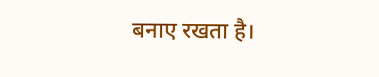बनाए रखता है।